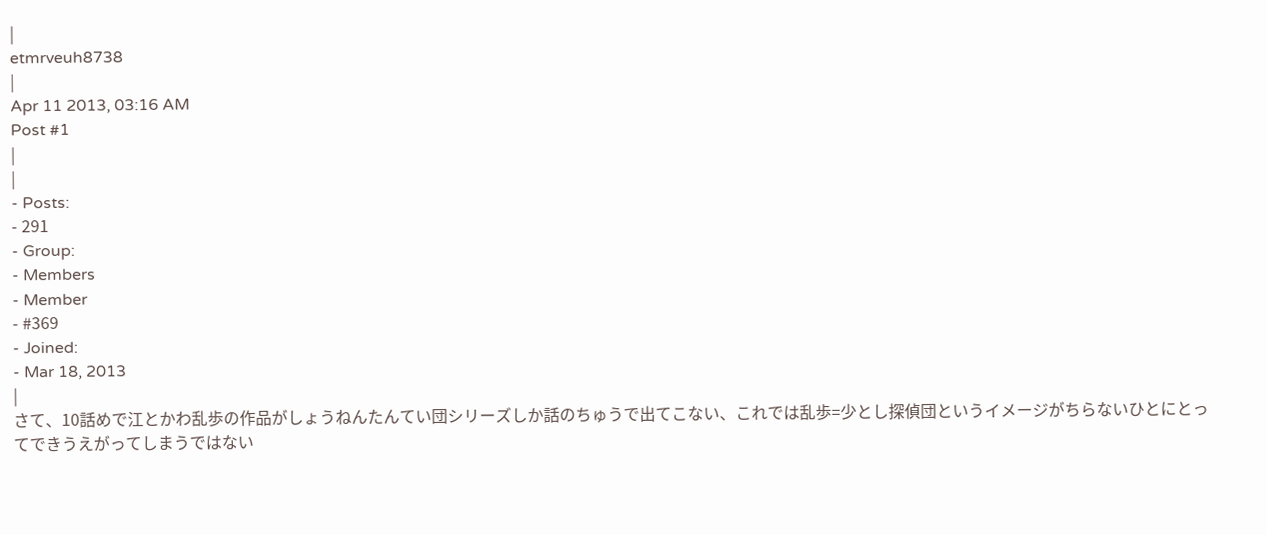|
etmrveuh8738
|
Apr 11 2013, 03:16 AM
Post #1
|
|
- Posts:
- 291
- Group:
- Members
- Member
- #369
- Joined:
- Mar 18, 2013
|
さて、10話めで江とかわ乱歩の作品がしょうねんたんてい団シリーズしか話のちゅうで出てこない、これでは乱歩=少とし探偵団というイメージがちらないひとにとってできうえがってしまうではない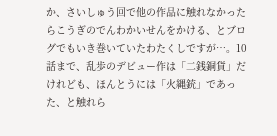か、さいしゅう回で他の作品に触れなかったらこうぎのでんわかいせんをかける、とブログでもいき巻いていたわたくしですが…。10話まで、乱歩のデビュー作は「二銭銅貨」だけれども、ほんとうには「火縄銃」であった、と触れら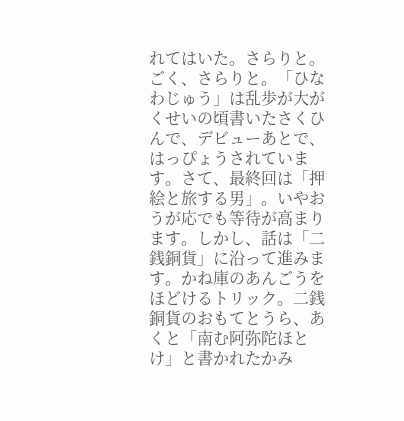れてはいた。さらりと。ごく、さらりと。「ひなわじゅう」は乱歩が大がくせいの頃書いたさくひんで、デビューあとで、はっぴょうされています。さて、最終回は「押絵と旅する男」。いやおうが応でも等待が高まります。しかし、話は「二銭銅貨」に沿って進みます。かね庫のあんごうをほどけるトリック。二銭銅貨のおもてとうら、あくと「南む阿弥陀ほとけ」と書かれたかみ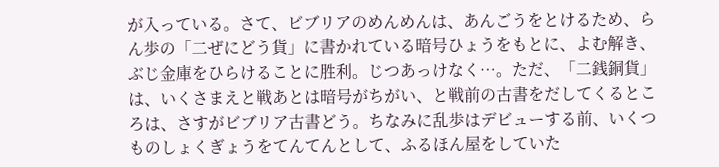が入っている。さて、ビブリアのめんめんは、あんごうをとけるため、らん歩の「二ぜにどう貨」に書かれている暗号ひょうをもとに、よむ解き、ぶじ金庫をひらけることに胜利。じつあっけなく…。ただ、「二銭銅貨」は、いくさまえと戦あとは暗号がちがい、と戦前の古書をだしてくるところは、さすがビブリア古書どう。ちなみに乱歩はデビューする前、いくつものしょくぎょうをてんてんとして、ふるほん屋をしていた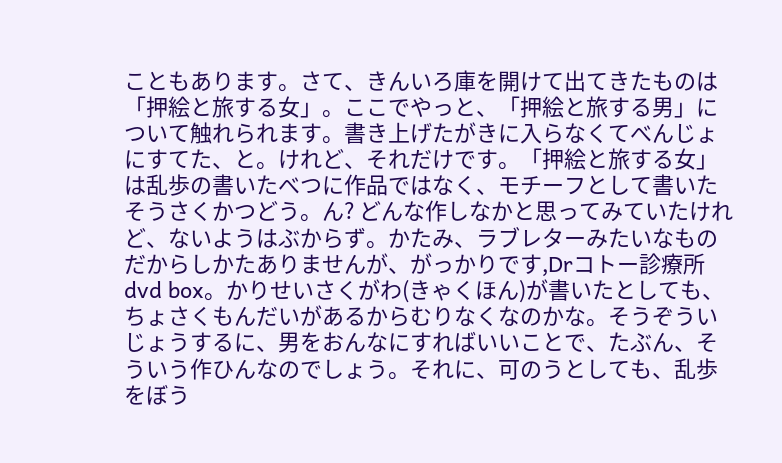こともあります。さて、きんいろ庫を開けて出てきたものは「押絵と旅する女」。ここでやっと、「押絵と旅する男」について触れられます。書き上げたがきに入らなくてべんじょにすてた、と。けれど、それだけです。「押絵と旅する女」は乱歩の書いたべつに作品ではなく、モチーフとして書いたそうさくかつどう。ん? どんな作しなかと思ってみていたけれど、ないようはぶからず。かたみ、ラブレターみたいなものだからしかたありませんが、がっかりです,Drコトー診療所 dvd box。かりせいさくがわ(きゃくほん)が書いたとしても、ちょさくもんだいがあるからむりなくなのかな。そうぞういじょうするに、男をおんなにすればいいことで、たぶん、そういう作ひんなのでしょう。それに、可のうとしても、乱歩をぼう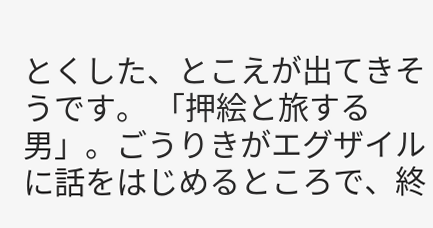とくした、とこえが出てきそうです。 「押絵と旅する男」。ごうりきがエグザイルに話をはじめるところで、終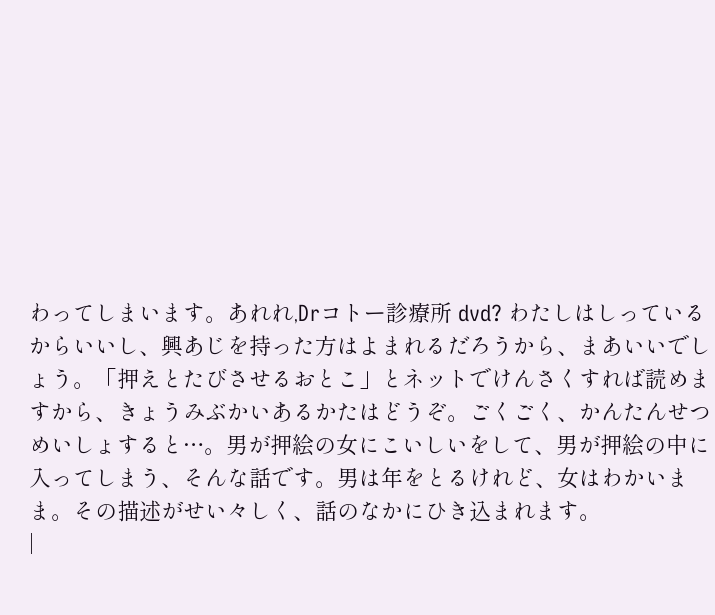わってしまいます。あれれ,Drコトー診療所 dvd? わたしはしっているからいいし、興あじを持った方はよまれるだろうから、まあいいでしょう。「押えとたびさせるおとこ」とネットでけんさくすれば読めますから、きょうみぶかいあるかたはどうぞ。ごくごく、かんたんせつめいしょすると…。男が押絵の女にこいしいをして、男が押絵の中に入ってしまう、そんな話です。男は年をとるけれど、女はわかいまま。その描述がせい々しく、話のなかにひき込まれます。
|